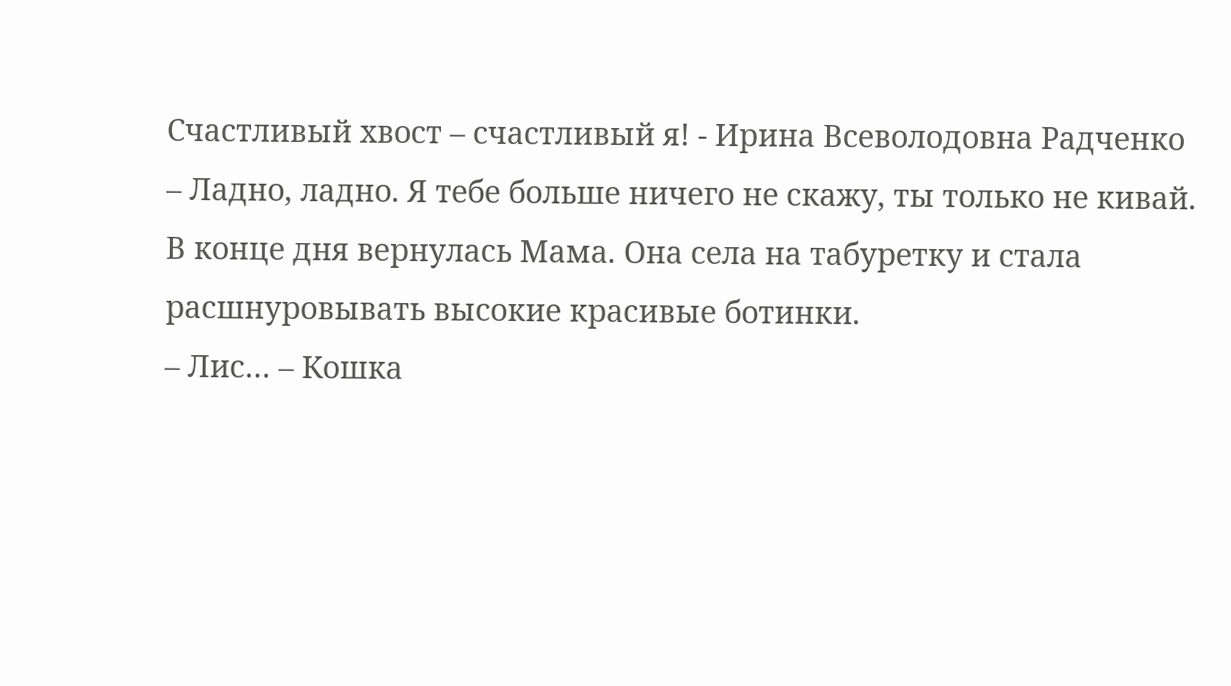Счастливый хвост – счастливый я! - Ирина Всеволодовна Радченко
– Ладно, ладно. Я тебе больше ничего не скажу, ты только не кивай.
В конце дня вернулась Мама. Она села на табуретку и стала расшнуровывать высокие красивые ботинки.
– Лис… – Кошка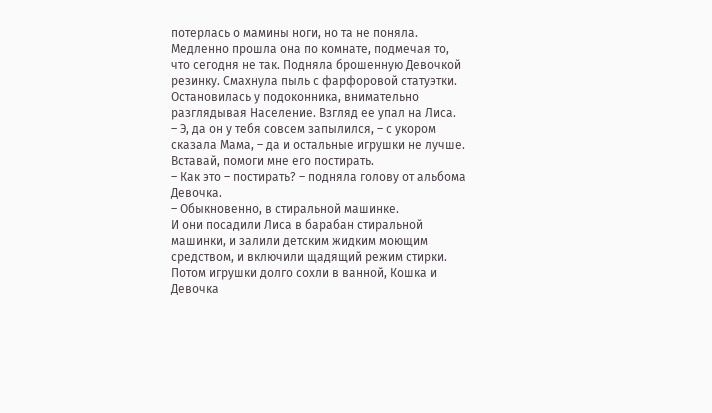потерлась о мамины ноги, но та не поняла. Медленно прошла она по комнате, подмечая то, что сегодня не так. Подняла брошенную Девочкой резинку. Смахнула пыль с фарфоровой статуэтки. Остановилась у подоконника, внимательно разглядывая Население. Взгляд ее упал на Лиса.
– Э, да он у тебя совсем запылился, – с укором сказала Мама, – да и остальные игрушки не лучше. Вставай, помоги мне его постирать.
– Как это – постирать? – подняла голову от альбома Девочка.
– Обыкновенно, в стиральной машинке.
И они посадили Лиса в барабан стиральной машинки, и залили детским жидким моющим средством, и включили щадящий режим стирки.
Потом игрушки долго сохли в ванной, Кошка и Девочка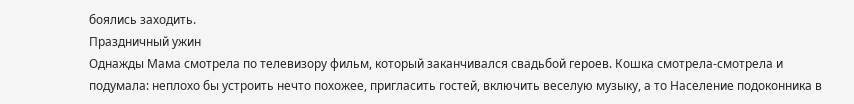боялись заходить.
Праздничный ужин
Однажды Мама смотрела по телевизору фильм, который заканчивался свадьбой героев. Кошка смотрела-смотрела и подумала: неплохо бы устроить нечто похожее, пригласить гостей, включить веселую музыку, а то Население подоконника в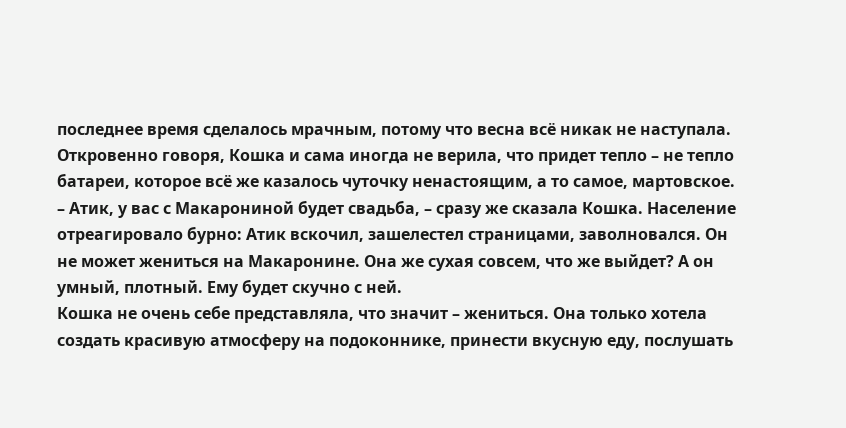последнее время сделалось мрачным, потому что весна всё никак не наступала. Откровенно говоря, Кошка и сама иногда не верила, что придет тепло – не тепло батареи, которое всё же казалось чуточку ненастоящим, а то самое, мартовское.
– Атик, у вас с Макарониной будет свадьба, – сразу же сказала Кошка. Население отреагировало бурно: Атик вскочил, зашелестел страницами, заволновался. Он не может жениться на Макаронине. Она же сухая совсем, что же выйдет? А он умный, плотный. Ему будет скучно с ней.
Кошка не очень себе представляла, что значит – жениться. Она только хотела создать красивую атмосферу на подоконнике, принести вкусную еду, послушать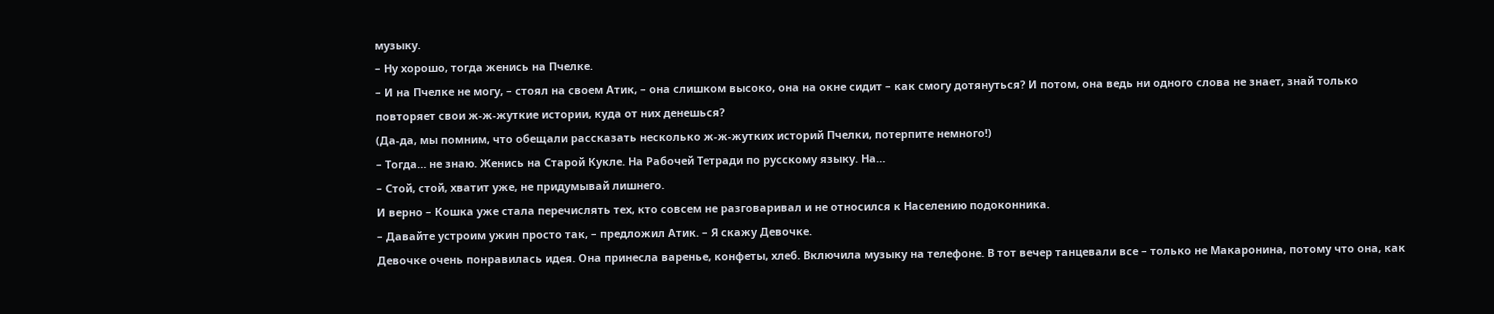музыку.
– Ну хорошо, тогда женись на Пчелке.
– И на Пчелке не могу, – стоял на своем Атик, – она слишком высоко, она на окне сидит – как смогу дотянуться? И потом, она ведь ни одного слова не знает, знай только повторяет свои ж-ж-жуткие истории, куда от них денешься?
(Да-да, мы помним, что обещали рассказать несколько ж-ж-жутких историй Пчелки, потерпите немного!)
– Тогда… не знаю. Женись на Старой Кукле. На Рабочей Тетради по русскому языку. На…
– Стой, стой, хватит уже, не придумывай лишнего.
И верно – Кошка уже стала перечислять тех, кто совсем не разговаривал и не относился к Населению подоконника.
– Давайте устроим ужин просто так, – предложил Атик. – Я скажу Девочке.
Девочке очень понравилась идея. Она принесла варенье, конфеты, хлеб. Включила музыку на телефоне. В тот вечер танцевали все – только не Макаронина, потому что она, как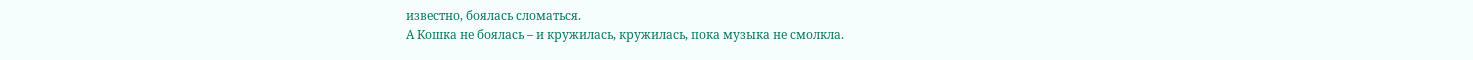известно, боялась сломаться.
А Кошка не боялась – и кружилась, кружилась, пока музыка не смолкла.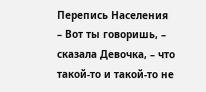Перепись Населения
– Вот ты говоришь, – сказала Девочка, – что такой-то и такой-то не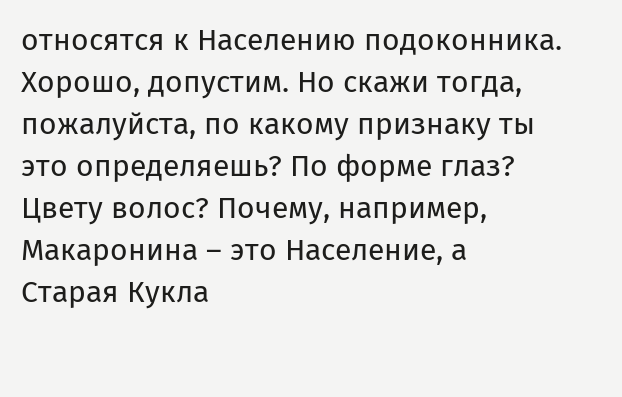относятся к Населению подоконника. Хорошо, допустим. Но скажи тогда, пожалуйста, по какому признаку ты это определяешь? По форме глаз? Цвету волос? Почему, например, Макаронина – это Население, а Старая Кукла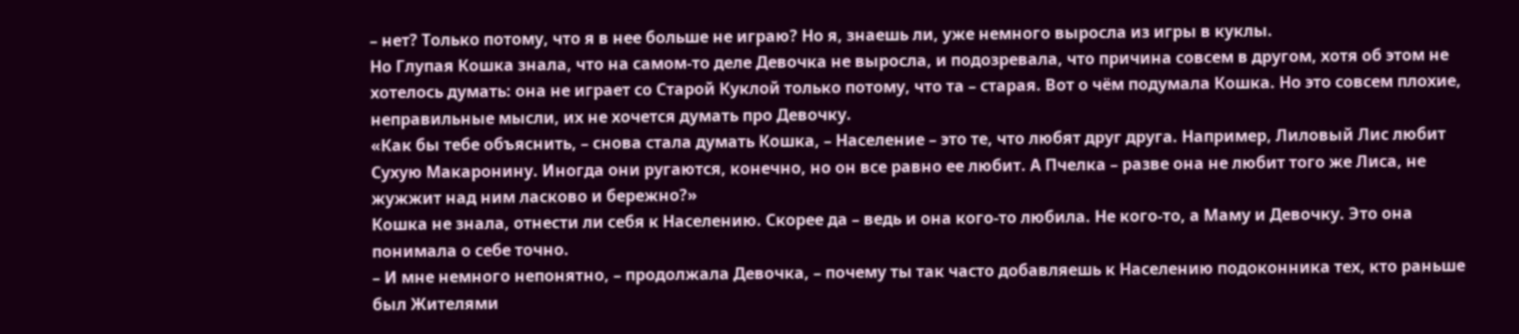– нет? Только потому, что я в нее больше не играю? Но я, знаешь ли, уже немного выросла из игры в куклы.
Но Глупая Кошка знала, что на самом-то деле Девочка не выросла, и подозревала, что причина совсем в другом, хотя об этом не хотелось думать: она не играет со Старой Куклой только потому, что та – старая. Вот о чём подумала Кошка. Но это совсем плохие, неправильные мысли, их не хочется думать про Девочку.
«Как бы тебе объяснить, – снова стала думать Кошка, – Население – это те, что любят друг друга. Например, Лиловый Лис любит Сухую Макаронину. Иногда они ругаются, конечно, но он все равно ее любит. А Пчелка – разве она не любит того же Лиса, не жужжит над ним ласково и бережно?»
Кошка не знала, отнести ли себя к Населению. Скорее да – ведь и она кого-то любила. Не кого-то, а Маму и Девочку. Это она понимала о себе точно.
– И мне немного непонятно, – продолжала Девочка, – почему ты так часто добавляешь к Населению подоконника тех, кто раньше был Жителями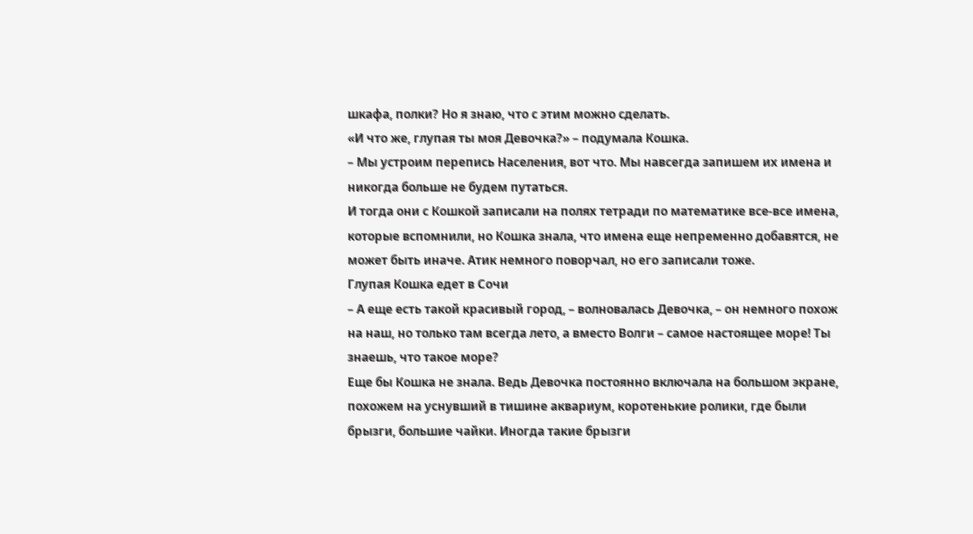шкафа, полки? Но я знаю, что с этим можно сделать.
«И что же, глупая ты моя Девочка?» – подумала Кошка.
– Мы устроим перепись Населения, вот что. Мы навсегда запишем их имена и никогда больше не будем путаться.
И тогда они с Кошкой записали на полях тетради по математике все-все имена, которые вспомнили, но Кошка знала, что имена еще непременно добавятся, не может быть иначе. Атик немного поворчал, но его записали тоже.
Глупая Кошка едет в Сочи
– А еще есть такой красивый город, – волновалась Девочка, – он немного похож на наш, но только там всегда лето, а вместо Волги – самое настоящее море! Ты знаешь, что такое море?
Еще бы Кошка не знала. Ведь Девочка постоянно включала на большом экране, похожем на уснувший в тишине аквариум, коротенькие ролики, где были брызги, большие чайки. Иногда такие брызги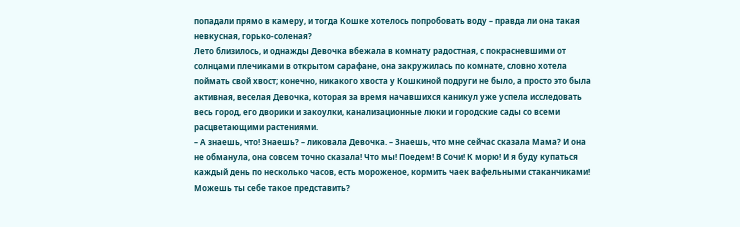попадали прямо в камеру, и тогда Кошке хотелось попробовать воду – правда ли она такая невкусная, горько-соленая?
Лето близилось, и однажды Девочка вбежала в комнату радостная, с покрасневшими от солнцами плечиками в открытом сарафане, она закружилась по комнате, словно хотела поймать свой хвост; конечно, никакого хвоста у Кошкиной подруги не было, а просто это была активная, веселая Девочка, которая за время начавшихся каникул уже успела исследовать весь город, его дворики и закоулки, канализационные люки и городские сады со всеми расцветающими растениями.
– А знаешь, что! Знаешь? – ликовала Девочка. – Знаешь, что мне сейчас сказала Мама? И она не обманула, она совсем точно сказала! Что мы! Поедем! В Сочи! К морю! И я буду купаться каждый день по несколько часов, есть мороженое, кормить чаек вафельными стаканчиками! Можешь ты себе такое представить?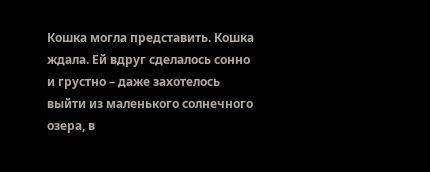Кошка могла представить. Кошка ждала. Ей вдруг сделалось сонно и грустно – даже захотелось выйти из маленького солнечного озера, в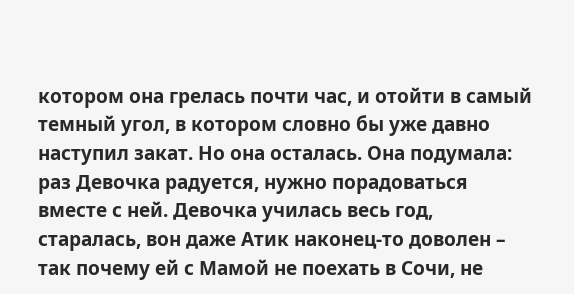котором она грелась почти час, и отойти в самый темный угол, в котором словно бы уже давно наступил закат. Но она осталась. Она подумала: раз Девочка радуется, нужно порадоваться вместе с ней. Девочка училась весь год, старалась, вон даже Атик наконец-то доволен – так почему ей с Мамой не поехать в Сочи, не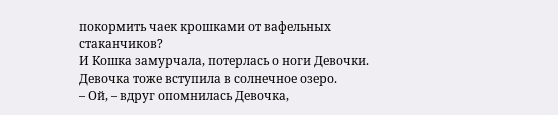покормить чаек крошками от вафельных стаканчиков?
И Кошка замурчала, потерлась о ноги Девочки. Девочка тоже вступила в солнечное озеро.
– Ой, – вдруг опомнилась Девочка,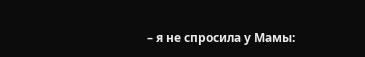– я не спросила у Мамы: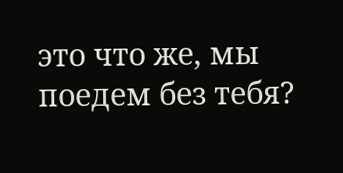это что же, мы поедем без тебя?